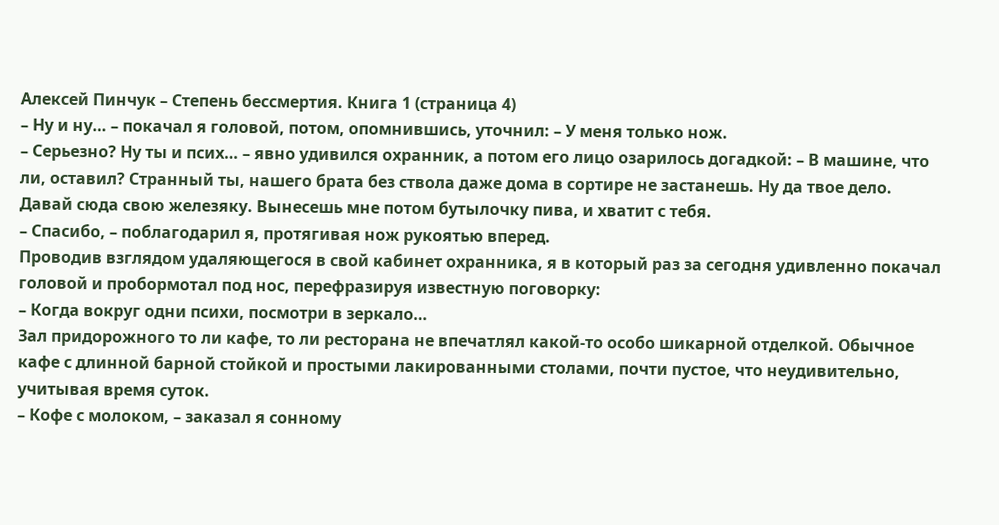Алексей Пинчук – Степень бессмертия. Книга 1 (страница 4)
– Ну и ну… – покачал я головой, потом, опомнившись, уточнил: – У меня только нож.
– Серьезно? Ну ты и псих… – явно удивился охранник, а потом его лицо озарилось догадкой: – В машине, что ли, оставил? Странный ты, нашего брата без ствола даже дома в сортире не застанешь. Ну да твое дело. Давай сюда свою железяку. Вынесешь мне потом бутылочку пива, и хватит с тебя.
– Спасибо, – поблагодарил я, протягивая нож рукоятью вперед.
Проводив взглядом удаляющегося в свой кабинет охранника, я в который раз за сегодня удивленно покачал головой и пробормотал под нос, перефразируя известную поговорку:
– Когда вокруг одни психи, посмотри в зеркало…
Зал придорожного то ли кафе, то ли ресторана не впечатлял какой-то особо шикарной отделкой. Обычное кафе с длинной барной стойкой и простыми лакированными столами, почти пустое, что неудивительно, учитывая время суток.
– Кофе с молоком, – заказал я сонному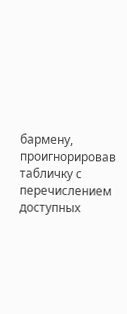бармену, проигнорировав табличку с перечислением доступных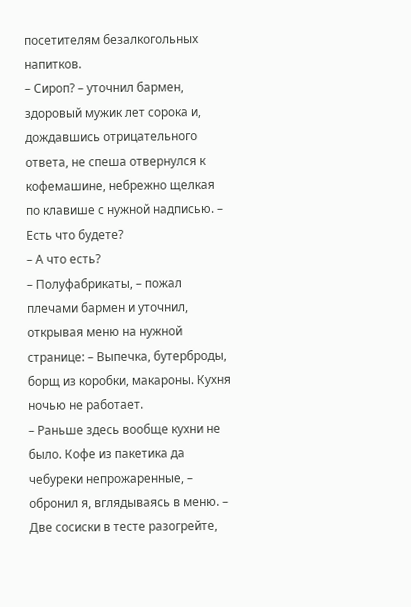посетителям безалкогольных напитков.
– Сироп? – уточнил бармен, здоровый мужик лет сорока и, дождавшись отрицательного ответа, не спеша отвернулся к кофемашине, небрежно щелкая по клавише с нужной надписью. – Есть что будете?
– А что есть?
– Полуфабрикаты, – пожал плечами бармен и уточнил, открывая меню на нужной странице: – Выпечка, бутерброды, борщ из коробки, макароны. Кухня ночью не работает.
– Раньше здесь вообще кухни не было. Кофе из пакетика да чебуреки непрожаренные, – обронил я, вглядываясь в меню. – Две сосиски в тесте разогрейте,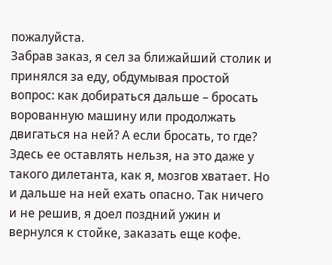пожалуйста.
Забрав заказ, я сел за ближайший столик и принялся за еду, обдумывая простой вопрос: как добираться дальше – бросать ворованную машину или продолжать двигаться на ней? А если бросать, то где? Здесь ее оставлять нельзя, на это даже у такого дилетанта, как я, мозгов хватает. Но и дальше на ней ехать опасно. Так ничего и не решив, я доел поздний ужин и вернулся к стойке, заказать еще кофе.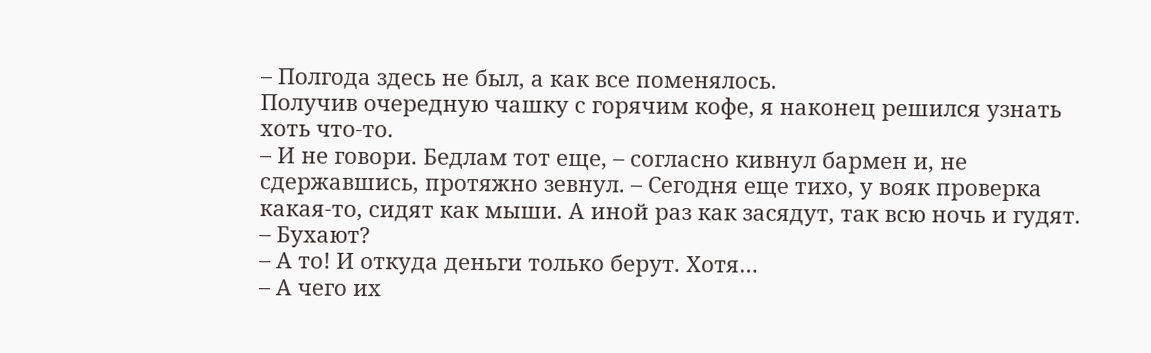– Полгода здесь не был, а как все поменялось.
Получив очередную чашку с горячим кофе, я наконец решился узнать хоть что-то.
– И не говори. Бедлам тот еще, – согласно кивнул бармен и, не сдержавшись, протяжно зевнул. – Сегодня еще тихо, у вояк проверка какая-то, сидят как мыши. А иной раз как засядут, так всю ночь и гудят.
– Бухают?
– А то! И откуда деньги только берут. Хотя…
– А чего их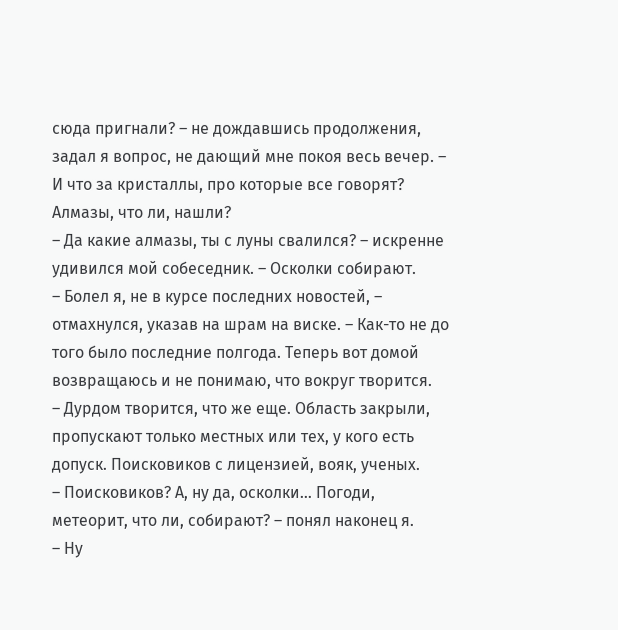сюда пригнали? – не дождавшись продолжения, задал я вопрос, не дающий мне покоя весь вечер. – И что за кристаллы, про которые все говорят? Алмазы, что ли, нашли?
– Да какие алмазы, ты с луны свалился? – искренне удивился мой собеседник. – Осколки собирают.
– Болел я, не в курсе последних новостей, – отмахнулся, указав на шрам на виске. – Как-то не до того было последние полгода. Теперь вот домой возвращаюсь и не понимаю, что вокруг творится.
– Дурдом творится, что же еще. Область закрыли, пропускают только местных или тех, у кого есть допуск. Поисковиков с лицензией, вояк, ученых.
– Поисковиков? А, ну да, осколки… Погоди, метеорит, что ли, собирают? – понял наконец я.
– Ну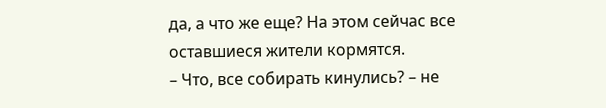да, а что же еще? На этом сейчас все оставшиеся жители кормятся.
– Что, все собирать кинулись? – не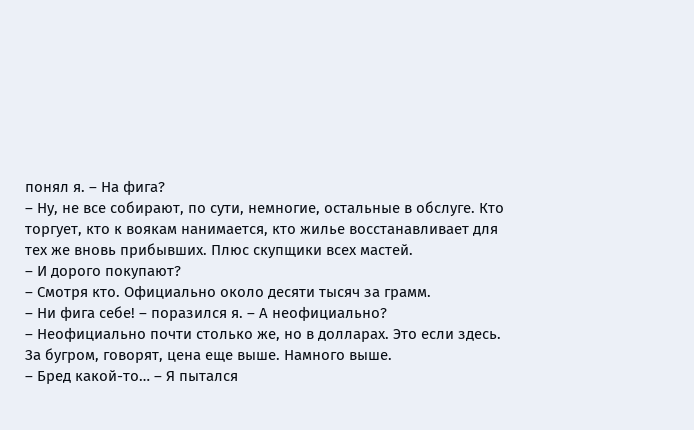понял я. – На фига?
– Ну, не все собирают, по сути, немногие, остальные в обслуге. Кто торгует, кто к воякам нанимается, кто жилье восстанавливает для тех же вновь прибывших. Плюс скупщики всех мастей.
– И дорого покупают?
– Смотря кто. Официально около десяти тысяч за грамм.
– Ни фига себе! – поразился я. – А неофициально?
– Неофициально почти столько же, но в долларах. Это если здесь. За бугром, говорят, цена еще выше. Намного выше.
– Бред какой-то… – Я пытался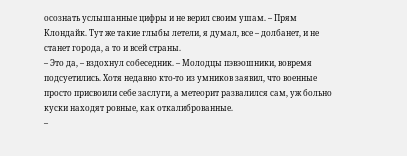осознать услышанные цифры и не верил своим ушам. – Прям Клондайк. Тут же такие глыбы летели, я думал, все – долбанет, и не станет города, а то и всей страны.
– Это да, – вздохнул собеседник. – Молодцы пэвэошники, вовремя подсуетились. Хотя недавно кто-то из умников заявил, что военные просто присвоили себе заслуги, а метеорит развалился сам, уж больно куски находят ровные, как откалиброванные.
–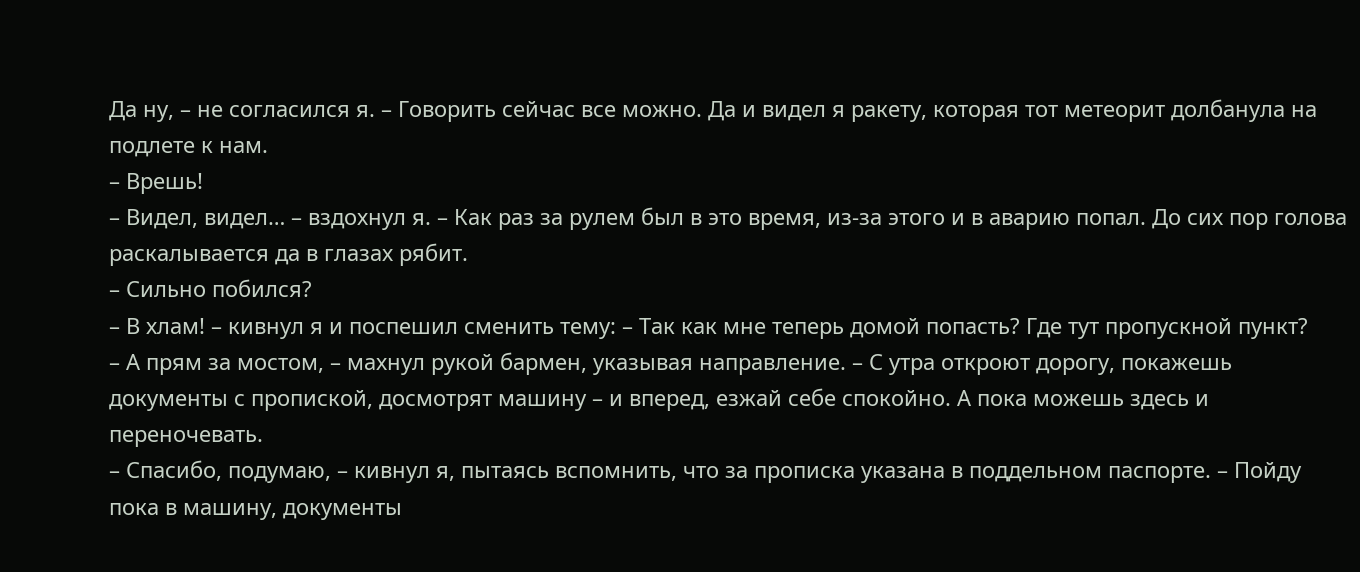Да ну, – не согласился я. – Говорить сейчас все можно. Да и видел я ракету, которая тот метеорит долбанула на подлете к нам.
– Врешь!
– Видел, видел… – вздохнул я. – Как раз за рулем был в это время, из-за этого и в аварию попал. До сих пор голова раскалывается да в глазах рябит.
– Сильно побился?
– В хлам! – кивнул я и поспешил сменить тему: – Так как мне теперь домой попасть? Где тут пропускной пункт?
– А прям за мостом, – махнул рукой бармен, указывая направление. – С утра откроют дорогу, покажешь документы с пропиской, досмотрят машину – и вперед, езжай себе спокойно. А пока можешь здесь и переночевать.
– Спасибо, подумаю, – кивнул я, пытаясь вспомнить, что за прописка указана в поддельном паспорте. – Пойду пока в машину, документы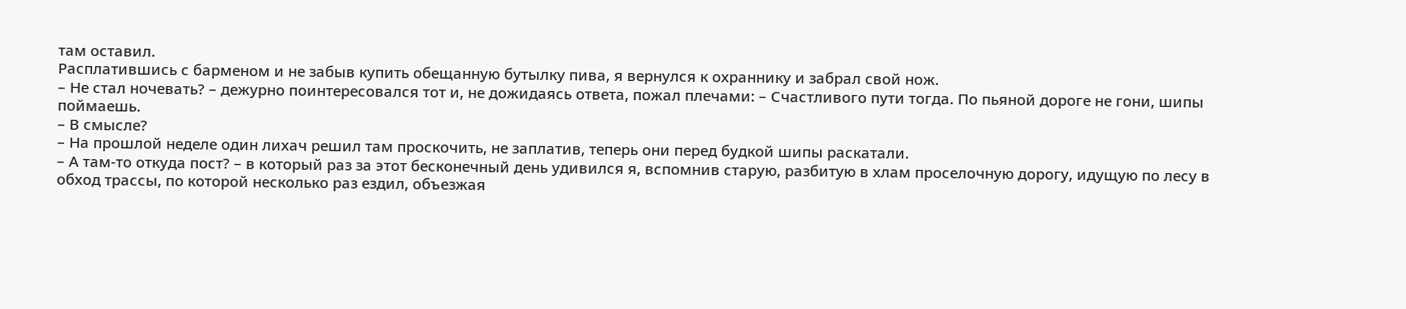там оставил.
Расплатившись с барменом и не забыв купить обещанную бутылку пива, я вернулся к охраннику и забрал свой нож.
– Не стал ночевать? – дежурно поинтересовался тот и, не дожидаясь ответа, пожал плечами: – Счастливого пути тогда. По пьяной дороге не гони, шипы поймаешь.
– В смысле?
– На прошлой неделе один лихач решил там проскочить, не заплатив, теперь они перед будкой шипы раскатали.
– А там-то откуда пост? – в который раз за этот бесконечный день удивился я, вспомнив старую, разбитую в хлам проселочную дорогу, идущую по лесу в обход трассы, по которой несколько раз ездил, объезжая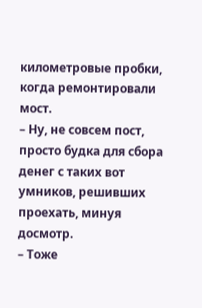километровые пробки, когда ремонтировали мост.
– Ну, не совсем пост, просто будка для сбора денег с таких вот умников, решивших проехать, минуя досмотр.
– Тоже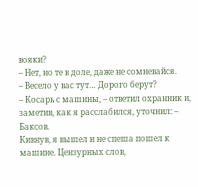вояки?
– Нет, но те в доле, даже не сомневайся.
– Весело у вас тут… Дорого берут?
– Косарь с машины, – ответил охранник и, заметив, как я расслабился, уточнил: – Баксов.
Кивнув, я вышел и не спеша пошел к машине. Цензурных слов,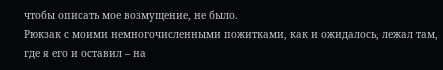чтобы описать мое возмущение, не было.
Рюкзак с моими немногочисленными пожитками, как и ожидалось, лежал там, где я его и оставил – на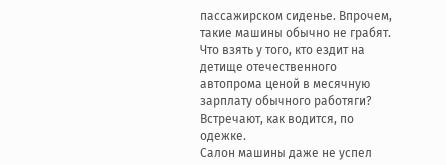пассажирском сиденье. Впрочем, такие машины обычно не грабят. Что взять у того, кто ездит на детище отечественного автопрома ценой в месячную зарплату обычного работяги? Встречают, как водится, по одежке.
Салон машины даже не успел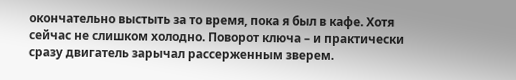окончательно выстыть за то время, пока я был в кафе. Хотя сейчас не слишком холодно. Поворот ключа – и практически сразу двигатель зарычал рассерженным зверем.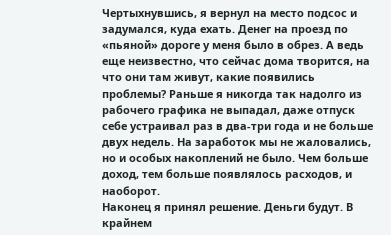Чертыхнувшись, я вернул на место подсос и задумался, куда ехать. Денег на проезд по «пьяной» дороге у меня было в обрез. А ведь еще неизвестно, что сейчас дома творится, на что они там живут, какие появились проблемы? Раньше я никогда так надолго из рабочего графика не выпадал, даже отпуск себе устраивал раз в два-три года и не больше двух недель. На заработок мы не жаловались, но и особых накоплений не было. Чем больше доход, тем больше появлялось расходов, и наоборот.
Наконец я принял решение. Деньги будут. В крайнем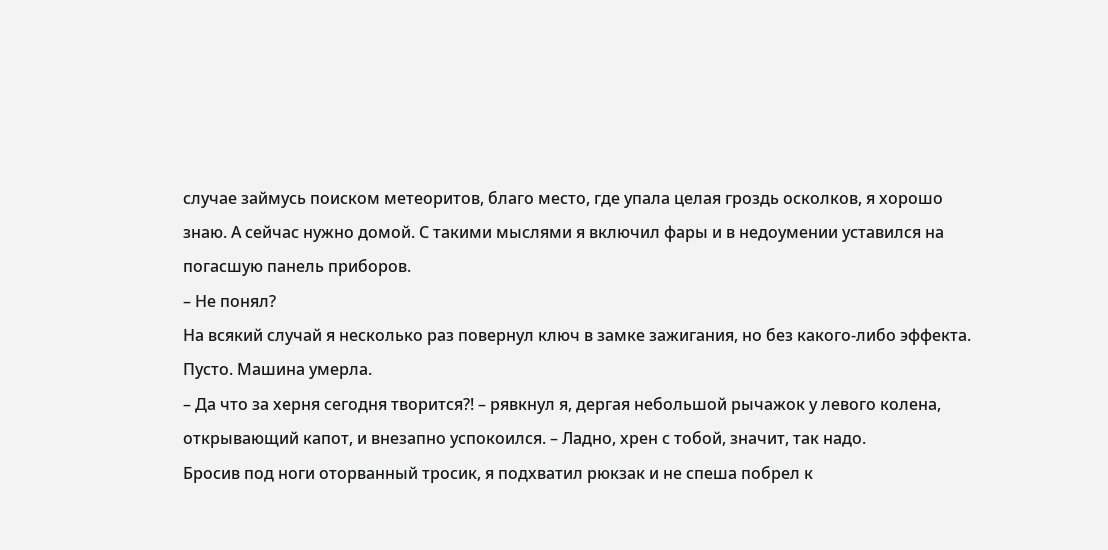случае займусь поиском метеоритов, благо место, где упала целая гроздь осколков, я хорошо знаю. А сейчас нужно домой. С такими мыслями я включил фары и в недоумении уставился на погасшую панель приборов.
– Не понял?
На всякий случай я несколько раз повернул ключ в замке зажигания, но без какого-либо эффекта. Пусто. Машина умерла.
– Да что за херня сегодня творится?! – рявкнул я, дергая небольшой рычажок у левого колена, открывающий капот, и внезапно успокоился. – Ладно, хрен с тобой, значит, так надо.
Бросив под ноги оторванный тросик, я подхватил рюкзак и не спеша побрел к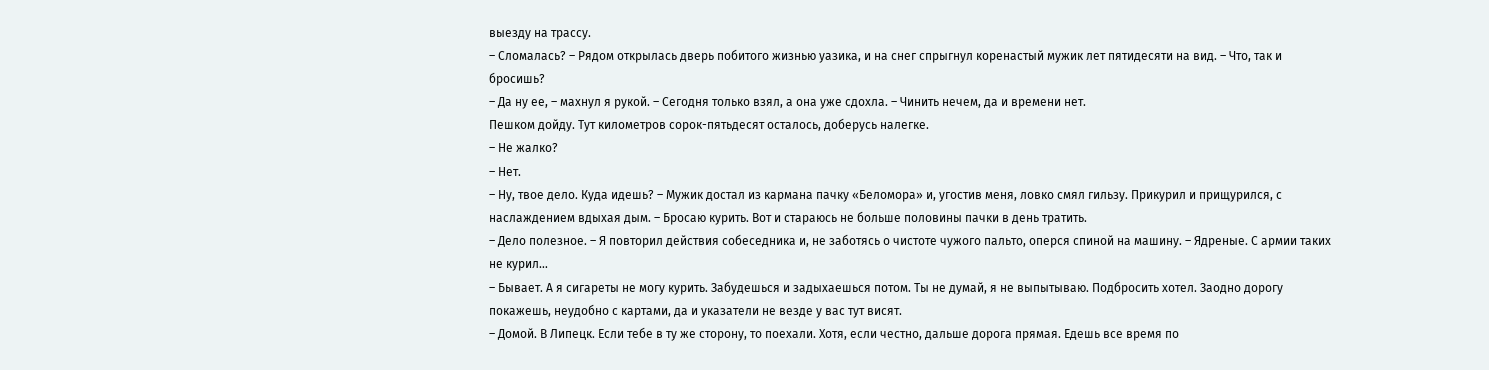выезду на трассу.
– Сломалась? – Рядом открылась дверь побитого жизнью уазика, и на снег спрыгнул коренастый мужик лет пятидесяти на вид. – Что, так и бросишь?
– Да ну ее, – махнул я рукой. – Сегодня только взял, а она уже сдохла. – Чинить нечем, да и времени нет.
Пешком дойду. Тут километров сорок-пятьдесят осталось, доберусь налегке.
– Не жалко?
– Нет.
– Ну, твое дело. Куда идешь? – Мужик достал из кармана пачку «Беломора» и, угостив меня, ловко смял гильзу. Прикурил и прищурился, с наслаждением вдыхая дым. – Бросаю курить. Вот и стараюсь не больше половины пачки в день тратить.
– Дело полезное. – Я повторил действия собеседника и, не заботясь о чистоте чужого пальто, оперся спиной на машину. – Ядреные. С армии таких не курил…
– Бывает. А я сигареты не могу курить. Забудешься и задыхаешься потом. Ты не думай, я не выпытываю. Подбросить хотел. Заодно дорогу покажешь, неудобно с картами, да и указатели не везде у вас тут висят.
– Домой. В Липецк. Если тебе в ту же сторону, то поехали. Хотя, если честно, дальше дорога прямая. Едешь все время по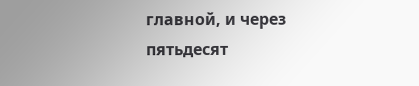главной, и через пятьдесят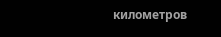километров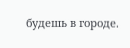будешь в городе.